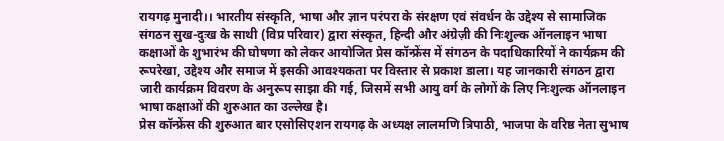रायगढ़ मुनादी।। भारतीय संस्कृति, भाषा और ज्ञान परंपरा के संरक्षण एवं संवर्धन के उद्देश्य से सामाजिक संगठन सुख-दुःख के साथी (विप्र परिवार) द्वारा संस्कृत, हिन्दी और अंग्रेज़ी की निःशुल्क ऑनलाइन भाषा कक्षाओं के शुभारंभ की घोषणा को लेकर आयोजित प्रेस कॉन्फ्रेंस में संगठन के पदाधिकारियों ने कार्यक्रम की रूपरेखा, उद्देश्य और समाज में इसकी आवश्यकता पर विस्तार से प्रकाश डाला। यह जानकारी संगठन द्वारा जारी कार्यक्रम विवरण के अनुरूप साझा की गई, जिसमें सभी आयु वर्ग के लोगों के लिए निःशुल्क ऑनलाइन भाषा कक्षाओं की शुरुआत का उल्लेख है।
प्रेस कॉन्फ्रेंस की शुरुआत बार एसोसिएशन रायगढ़ के अध्यक्ष लालमणि त्रिपाठी, भाजपा के वरिष्ठ नेता सुभाष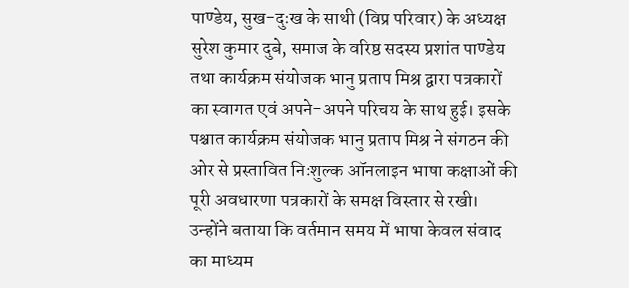पाण्डेय, सुख-दुःख के साथी (विप्र परिवार) के अध्यक्ष सुरेश कुमार दुबे, समाज के वरिष्ठ सदस्य प्रशांत पाण्डेय तथा कार्यक्रम संयोजक भानु प्रताप मिश्र द्वारा पत्रकारों का स्वागत एवं अपने-अपने परिचय के साथ हुई। इसके पश्चात कार्यक्रम संयोजक भानु प्रताप मिश्र ने संगठन की ओर से प्रस्तावित निःशुल्क ऑनलाइन भाषा कक्षाओं की पूरी अवधारणा पत्रकारों के समक्ष विस्तार से रखी।
उन्होंने बताया कि वर्तमान समय में भाषा केवल संवाद का माध्यम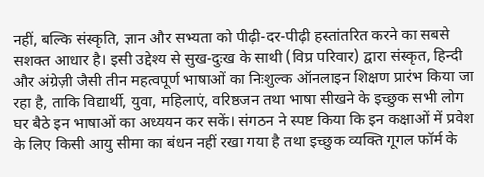नहीं, बल्कि संस्कृति, ज्ञान और सभ्यता को पीढ़ी-दर-पीढ़ी हस्तांतरित करने का सबसे सशक्त आधार है। इसी उद्देश्य से सुख-दुःख के साथी (विप्र परिवार) द्वारा संस्कृत, हिन्दी और अंग्रेज़ी जैसी तीन महत्वपूर्ण भाषाओं का निःशुल्क ऑनलाइन शिक्षण प्रारंभ किया जा रहा है, ताकि विद्यार्थी, युवा, महिलाएं, वरिष्ठजन तथा भाषा सीखने के इच्छुक सभी लोग घर बैठे इन भाषाओं का अध्ययन कर सकें। संगठन ने स्पष्ट किया कि इन कक्षाओं में प्रवेश के लिए किसी आयु सीमा का बंधन नहीं रखा गया है तथा इच्छुक व्यक्ति गूगल फॉर्म के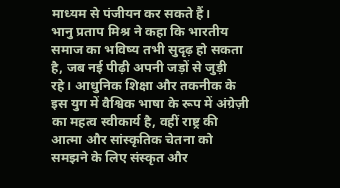माध्यम से पंजीयन कर सकते हैं।
भानु प्रताप मिश्र ने कहा कि भारतीय समाज का भविष्य तभी सुदृढ़ हो सकता है, जब नई पीढ़ी अपनी जड़ों से जुड़ी रहे। आधुनिक शिक्षा और तकनीक के इस युग में वैश्विक भाषा के रूप में अंग्रेज़ी का महत्व स्वीकार्य है, वहीं राष्ट्र की आत्मा और सांस्कृतिक चेतना को समझने के लिए संस्कृत और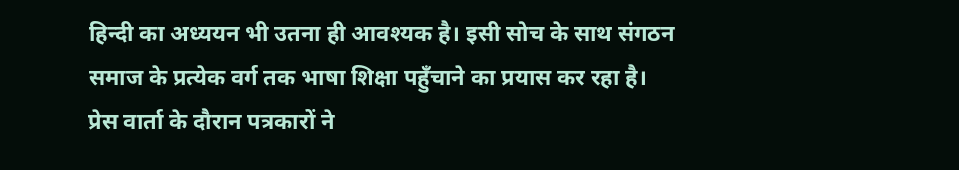हिन्दी का अध्ययन भी उतना ही आवश्यक है। इसी सोच के साथ संगठन समाज के प्रत्येक वर्ग तक भाषा शिक्षा पहुँचाने का प्रयास कर रहा है।
प्रेस वार्ता के दौरान पत्रकारों ने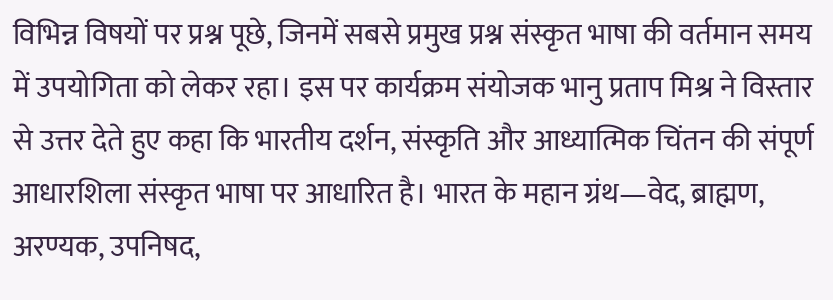विभिन्न विषयों पर प्रश्न पूछे, जिनमें सबसे प्रमुख प्रश्न संस्कृत भाषा की वर्तमान समय में उपयोगिता को लेकर रहा। इस पर कार्यक्रम संयोजक भानु प्रताप मिश्र ने विस्तार से उत्तर देते हुए कहा कि भारतीय दर्शन, संस्कृति और आध्यात्मिक चिंतन की संपूर्ण आधारशिला संस्कृत भाषा पर आधारित है। भारत के महान ग्रंथ—वेद, ब्राह्मण, अरण्यक, उपनिषद,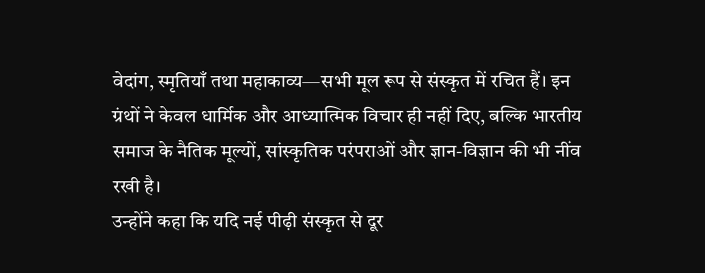वेदांग, स्मृतियाँ तथा महाकाव्य—सभी मूल रूप से संस्कृत में रचित हैं। इन ग्रंथों ने केवल धार्मिक और आध्यात्मिक विचार ही नहीं दिए, बल्कि भारतीय समाज के नैतिक मूल्यों, सांस्कृतिक परंपराओं और ज्ञान-विज्ञान की भी नींव रखी है।
उन्होंने कहा कि यदि नई पीढ़ी संस्कृत से दूर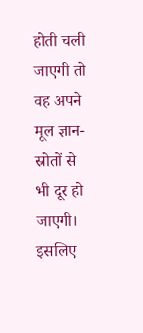होती चली जाएगी तो वह अपने मूल ज्ञान-स्रोतों से भी दूर हो जाएगी। इसलिए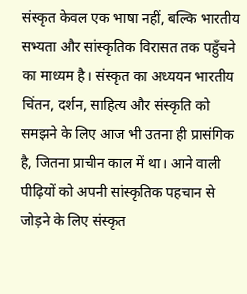संस्कृत केवल एक भाषा नहीं, बल्कि भारतीय सभ्यता और सांस्कृतिक विरासत तक पहुँचने का माध्यम है। संस्कृत का अध्ययन भारतीय चिंतन, दर्शन, साहित्य और संस्कृति को समझने के लिए आज भी उतना ही प्रासंगिक है, जितना प्राचीन काल में था। आने वाली पीढ़ियों को अपनी सांस्कृतिक पहचान से जोड़ने के लिए संस्कृत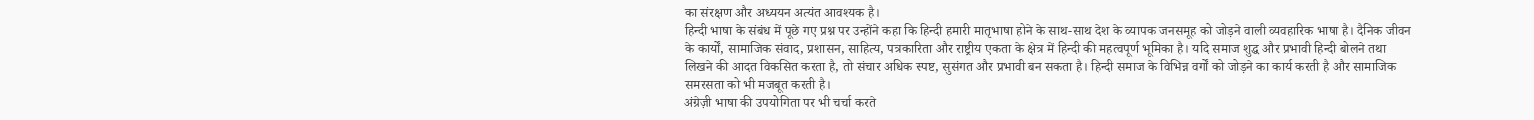का संरक्षण और अध्ययन अत्यंत आवश्यक है।
हिन्दी भाषा के संबंध में पूछे गए प्रश्न पर उन्होंने कहा कि हिन्दी हमारी मातृभाषा होने के साथ-साथ देश के व्यापक जनसमूह को जोड़ने वाली व्यवहारिक भाषा है। दैनिक जीवन के कार्यों, सामाजिक संवाद, प्रशासन, साहित्य, पत्रकारिता और राष्ट्रीय एकता के क्षेत्र में हिन्दी की महत्वपूर्ण भूमिका है। यदि समाज शुद्ध और प्रभावी हिन्दी बोलने तथा लिखने की आदत विकसित करता है, तो संचार अधिक स्पष्ट, सुसंगत और प्रभावी बन सकता है। हिन्दी समाज के विभिन्न वर्गों को जोड़ने का कार्य करती है और सामाजिक समरसता को भी मजबूत करती है।
अंग्रेज़ी भाषा की उपयोगिता पर भी चर्चा करते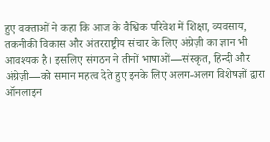हुए वक्ताओं ने कहा कि आज के वैश्विक परिवेश में शिक्षा, व्यवसाय, तकनीकी विकास और अंतरराष्ट्रीय संचार के लिए अंग्रेज़ी का ज्ञान भी आवश्यक है। इसलिए संगठन ने तीनों भाषाओं—संस्कृत, हिन्दी और अंग्रेज़ी—को समान महत्व देते हुए इनके लिए अलग-अलग विशेषज्ञों द्वारा ऑनलाइन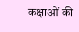कक्षाओं की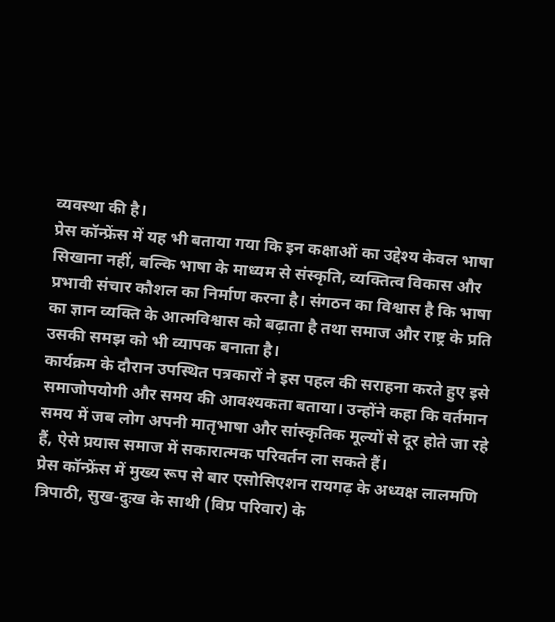व्यवस्था की है।
प्रेस कॉन्फ्रेंस में यह भी बताया गया कि इन कक्षाओं का उद्देश्य केवल भाषा सिखाना नहीं, बल्कि भाषा के माध्यम से संस्कृति, व्यक्तित्व विकास और प्रभावी संचार कौशल का निर्माण करना है। संगठन का विश्वास है कि भाषा का ज्ञान व्यक्ति के आत्मविश्वास को बढ़ाता है तथा समाज और राष्ट्र के प्रति उसकी समझ को भी व्यापक बनाता है।
कार्यक्रम के दौरान उपस्थित पत्रकारों ने इस पहल की सराहना करते हुए इसे समाजोपयोगी और समय की आवश्यकता बताया। उन्होंने कहा कि वर्तमान समय में जब लोग अपनी मातृभाषा और सांस्कृतिक मूल्यों से दूर होते जा रहे हैं, ऐसे प्रयास समाज में सकारात्मक परिवर्तन ला सकते हैं।
प्रेस कॉन्फ्रेंस में मुख्य रूप से बार एसोसिएशन रायगढ़ के अध्यक्ष लालमणि त्रिपाठी, सुख-दुःख के साथी (विप्र परिवार) के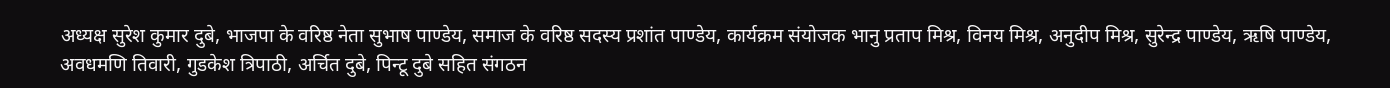अध्यक्ष सुरेश कुमार दुबे, भाजपा के वरिष्ठ नेता सुभाष पाण्डेय, समाज के वरिष्ठ सदस्य प्रशांत पाण्डेय, कार्यक्रम संयोजक भानु प्रताप मिश्र, विनय मिश्र, अनुदीप मिश्र, सुरेन्द्र पाण्डेय, ऋषि पाण्डेय, अवधमणि तिवारी, गुडकेश त्रिपाठी, अर्चित दुबे, पिन्टू दुबे सहित संगठन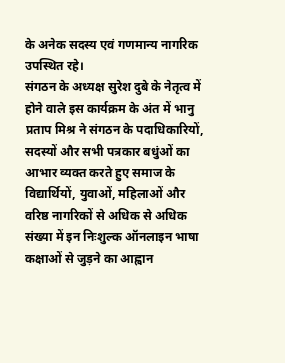के अनेक सदस्य एवं गणमान्य नागरिक उपस्थित रहे।
संगठन के अध्यक्ष सुरेश दुबे के नेतृत्व में होने वाले इस कार्यक्रम के अंत में भानु प्रताप मिश्र ने संगठन के पदाधिकारियों, सदस्यों और सभी पत्रकार बधुंओं का आभार व्यक्त करते हुए समाज के विद्यार्थियों, युवाओं, महिलाओं और वरिष्ठ नागरिकों से अधिक से अधिक संख्या में इन निःशुल्क ऑनलाइन भाषा कक्षाओं से जुड़ने का आह्वान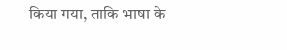किया गया, ताकि भाषा के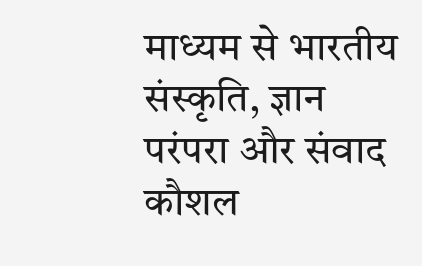माध्यम से भारतीय संस्कृति, ज्ञान परंपरा और संवाद कौशल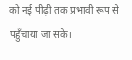को नई पीढ़ी तक प्रभावी रूप से पहुँचाया जा सके।